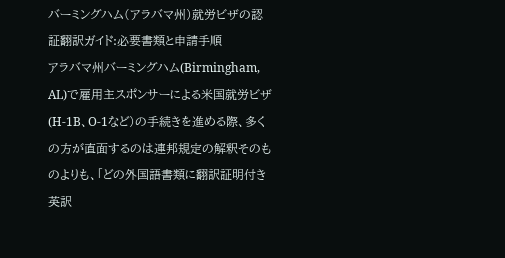バーミングハム(アラバマ州)就労ビザの認証翻訳ガイド:必要書類と申請手順
アラバマ州バーミングハム(Birmingham, AL)で雇用主スポンサーによる米国就労ビザ(H-1B、O-1など)の手続きを進める際、多くの方が直面するのは連邦規定の解釈そのものよりも、「どの外国語書類に翻訳証明付き英訳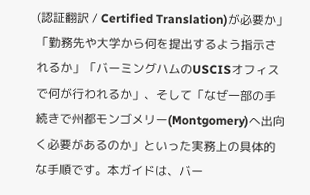(認証翻訳 / Certified Translation)が必要か」「勤務先や大学から何を提出するよう指示されるか」「バーミングハムのUSCISオフィスで何が行われるか」、そして「なぜ一部の手続きで州都モンゴメリー(Montgomery)へ出向く必要があるのか」といった実務上の具体的な手順です。本ガイドは、バー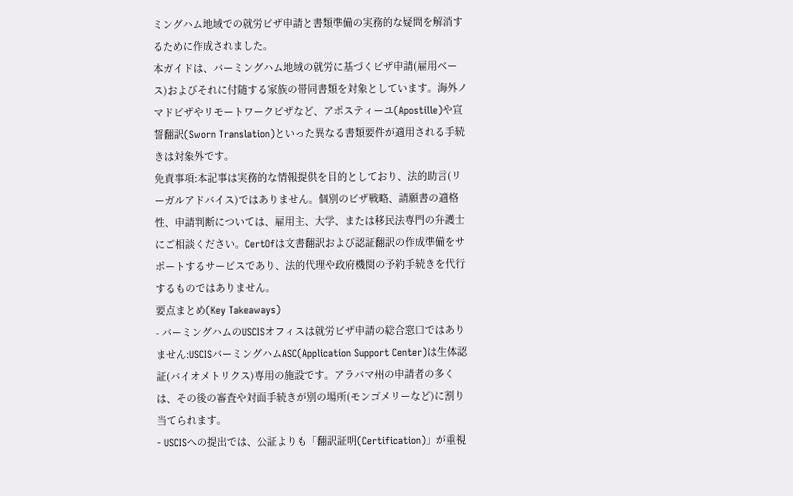ミングハム地域での就労ビザ申請と書類準備の実務的な疑問を解消するために作成されました。
本ガイドは、バーミングハム地域の就労に基づくビザ申請(雇用ベース)およびそれに付随する家族の帯同書類を対象としています。海外ノマドビザやリモートワークビザなど、アポスティーユ(Apostille)や宣誓翻訳(Sworn Translation)といった異なる書類要件が適用される手続きは対象外です。
免責事項:本記事は実務的な情報提供を目的としており、法的助言(リーガルアドバイス)ではありません。個別のビザ戦略、請願書の適格性、申請判断については、雇用主、大学、または移民法専門の弁護士にご相談ください。CertOfは文書翻訳および認証翻訳の作成準備をサポートするサービスであり、法的代理や政府機関の予約手続きを代行するものではありません。
要点まとめ(Key Takeaways)
- バーミングハムのUSCISオフィスは就労ビザ申請の総合窓口ではありません:USCISバーミングハムASC(Application Support Center)は生体認証(バイオメトリクス)専用の施設です。アラバマ州の申請者の多くは、その後の審査や対面手続きが別の場所(モンゴメリーなど)に割り当てられます。
- USCISへの提出では、公証よりも「翻訳証明(Certification)」が重視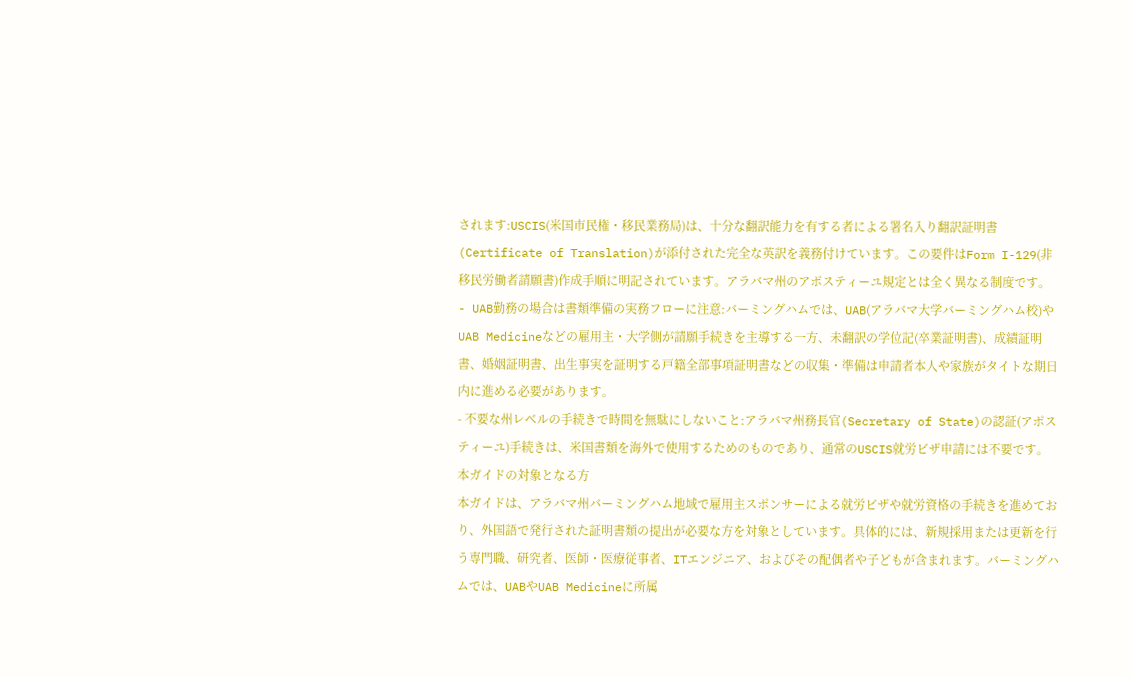されます:USCIS(米国市民権・移民業務局)は、十分な翻訳能力を有する者による署名入り翻訳証明書(Certificate of Translation)が添付された完全な英訳を義務付けています。この要件はForm I-129(非移民労働者請願書)作成手順に明記されています。アラバマ州のアポスティーユ規定とは全く異なる制度です。
- UAB勤務の場合は書類準備の実務フローに注意:バーミングハムでは、UAB(アラバマ大学バーミングハム校)やUAB Medicineなどの雇用主・大学側が請願手続きを主導する一方、未翻訳の学位記(卒業証明書)、成績証明書、婚姻証明書、出生事実を証明する戸籍全部事項証明書などの収集・準備は申請者本人や家族がタイトな期日内に進める必要があります。
- 不要な州レベルの手続きで時間を無駄にしないこと:アラバマ州務長官(Secretary of State)の認証(アポスティーユ)手続きは、米国書類を海外で使用するためのものであり、通常のUSCIS就労ビザ申請には不要です。
本ガイドの対象となる方
本ガイドは、アラバマ州バーミングハム地域で雇用主スポンサーによる就労ビザや就労資格の手続きを進めており、外国語で発行された証明書類の提出が必要な方を対象としています。具体的には、新規採用または更新を行う専門職、研究者、医師・医療従事者、ITエンジニア、およびその配偶者や子どもが含まれます。バーミングハムでは、UABやUAB Medicineに所属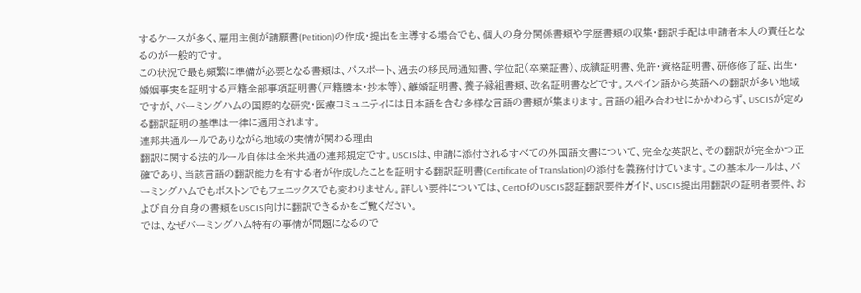するケースが多く、雇用主側が請願書(Petition)の作成・提出を主導する場合でも、個人の身分関係書類や学歴書類の収集・翻訳手配は申請者本人の責任となるのが一般的です。
この状況で最も頻繁に準備が必要となる書類は、パスポート、過去の移民局通知書、学位記(卒業証書)、成績証明書、免許・資格証明書、研修修了証、出生・婚姻事実を証明する戸籍全部事項証明書(戸籍謄本・抄本等)、離婚証明書、養子縁組書類、改名証明書などです。スペイン語から英語への翻訳が多い地域ですが、バーミングハムの国際的な研究・医療コミュニティには日本語を含む多様な言語の書類が集まります。言語の組み合わせにかかわらず、USCISが定める翻訳証明の基準は一律に適用されます。
連邦共通ルールでありながら地域の実情が関わる理由
翻訳に関する法的ルール自体は全米共通の連邦規定です。USCISは、申請に添付されるすべての外国語文書について、完全な英訳と、その翻訳が完全かつ正確であり、当該言語の翻訳能力を有する者が作成したことを証明する翻訳証明書(Certificate of Translation)の添付を義務付けています。この基本ルールは、バーミングハムでもボストンでもフェニックスでも変わりません。詳しい要件については、CertOfのUSCIS認証翻訳要件ガイド、USCIS提出用翻訳の証明者要件、および自分自身の書類をUSCIS向けに翻訳できるかをご覧ください。
では、なぜバーミングハム特有の事情が問題になるので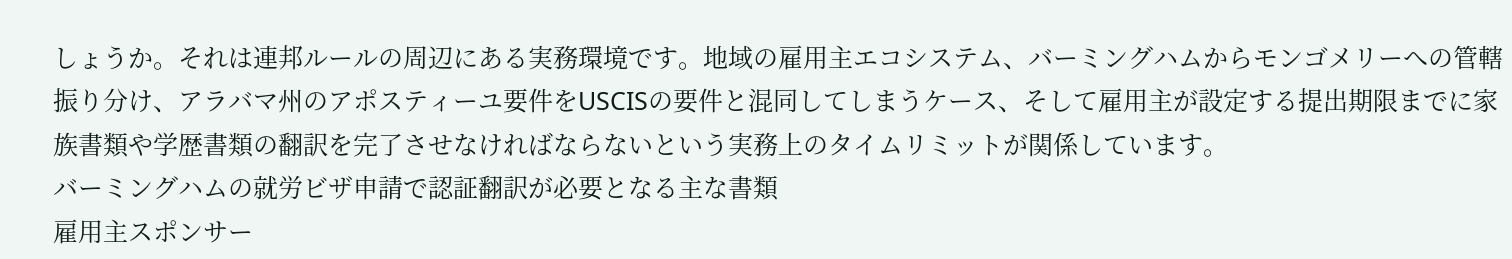しょうか。それは連邦ルールの周辺にある実務環境です。地域の雇用主エコシステム、バーミングハムからモンゴメリーへの管轄振り分け、アラバマ州のアポスティーユ要件をUSCISの要件と混同してしまうケース、そして雇用主が設定する提出期限までに家族書類や学歴書類の翻訳を完了させなければならないという実務上のタイムリミットが関係しています。
バーミングハムの就労ビザ申請で認証翻訳が必要となる主な書類
雇用主スポンサー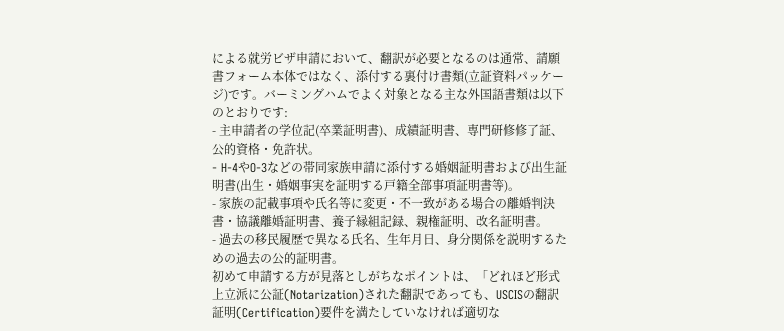による就労ビザ申請において、翻訳が必要となるのは通常、請願書フォーム本体ではなく、添付する裏付け書類(立証資料パッケージ)です。バーミングハムでよく対象となる主な外国語書類は以下のとおりです:
- 主申請者の学位記(卒業証明書)、成績証明書、専門研修修了証、公的資格・免許状。
- H-4やO-3などの帯同家族申請に添付する婚姻証明書および出生証明書(出生・婚姻事実を証明する戸籍全部事項証明書等)。
- 家族の記載事項や氏名等に変更・不一致がある場合の離婚判決書・協議離婚証明書、養子縁組記録、親権証明、改名証明書。
- 過去の移民履歴で異なる氏名、生年月日、身分関係を説明するための過去の公的証明書。
初めて申請する方が見落としがちなポイントは、「どれほど形式上立派に公証(Notarization)された翻訳であっても、USCISの翻訳証明(Certification)要件を満たしていなければ適切な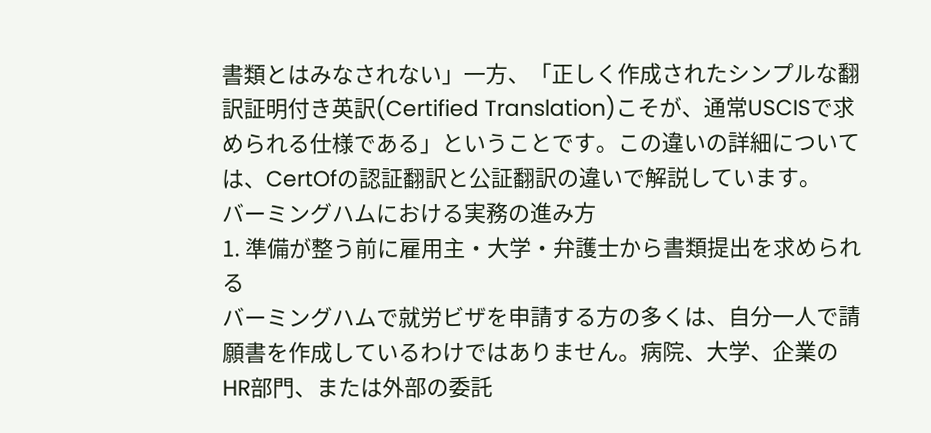書類とはみなされない」一方、「正しく作成されたシンプルな翻訳証明付き英訳(Certified Translation)こそが、通常USCISで求められる仕様である」ということです。この違いの詳細については、CertOfの認証翻訳と公証翻訳の違いで解説しています。
バーミングハムにおける実務の進み方
1. 準備が整う前に雇用主・大学・弁護士から書類提出を求められる
バーミングハムで就労ビザを申請する方の多くは、自分一人で請願書を作成しているわけではありません。病院、大学、企業のHR部門、または外部の委託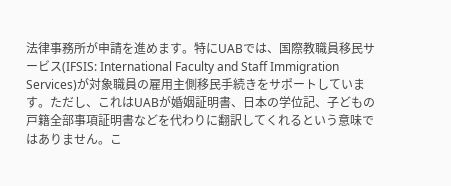法律事務所が申請を進めます。特にUABでは、国際教職員移民サービス(IFSIS: International Faculty and Staff Immigration Services)が対象職員の雇用主側移民手続きをサポートしています。ただし、これはUABが婚姻証明書、日本の学位記、子どもの戸籍全部事項証明書などを代わりに翻訳してくれるという意味ではありません。こ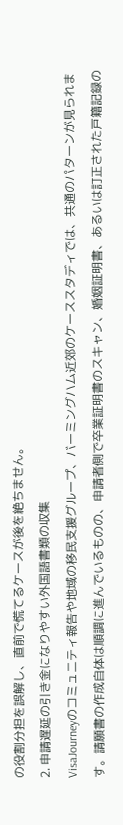の役割分担を誤解し、直前で慌てるケースが後を絶ちません。
2. 申請遅延の引き金になりやすい外国語書類の収集
VisaJourneyのコミュニティ報告や地域の移民支援グループ、バーミングハム近郊のケーススタディでは、共通のパターンが見られます。請願書の作成自体は順調に進んでいるものの、申請者側で卒業証明書のスキャン、婚姻証明書、あるいは訂正された戸籍記録の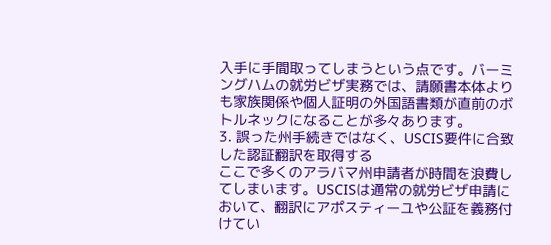入手に手間取ってしまうという点です。バーミングハムの就労ビザ実務では、請願書本体よりも家族関係や個人証明の外国語書類が直前のボトルネックになることが多々あります。
3. 誤った州手続きではなく、USCIS要件に合致した認証翻訳を取得する
ここで多くのアラバマ州申請者が時間を浪費してしまいます。USCISは通常の就労ビザ申請において、翻訳にアポスティーユや公証を義務付けてい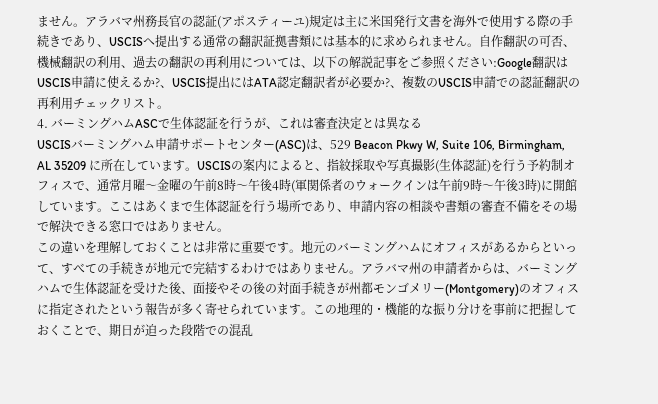ません。アラバマ州務長官の認証(アポスティーユ)規定は主に米国発行文書を海外で使用する際の手続きであり、USCISへ提出する通常の翻訳証拠書類には基本的に求められません。自作翻訳の可否、機械翻訳の利用、過去の翻訳の再利用については、以下の解説記事をご参照ください:Google翻訳はUSCIS申請に使えるか?、USCIS提出にはATA認定翻訳者が必要か?、複数のUSCIS申請での認証翻訳の再利用チェックリスト。
4. バーミングハムASCで生体認証を行うが、これは審査決定とは異なる
USCISバーミングハム申請サポートセンター(ASC)は、529 Beacon Pkwy W, Suite 106, Birmingham, AL 35209 に所在しています。USCISの案内によると、指紋採取や写真撮影(生体認証)を行う予約制オフィスで、通常月曜〜金曜の午前8時〜午後4時(軍関係者のウォークインは午前9時〜午後3時)に開館しています。ここはあくまで生体認証を行う場所であり、申請内容の相談や書類の審査不備をその場で解決できる窓口ではありません。
この違いを理解しておくことは非常に重要です。地元のバーミングハムにオフィスがあるからといって、すべての手続きが地元で完結するわけではありません。アラバマ州の申請者からは、バーミングハムで生体認証を受けた後、面接やその後の対面手続きが州都モンゴメリー(Montgomery)のオフィスに指定されたという報告が多く寄せられています。この地理的・機能的な振り分けを事前に把握しておくことで、期日が迫った段階での混乱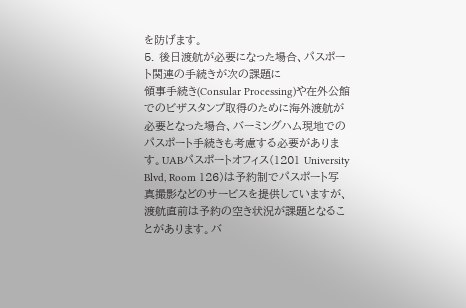を防げます。
5. 後日渡航が必要になった場合、パスポート関連の手続きが次の課題に
領事手続き(Consular Processing)や在外公館でのビザスタンプ取得のために海外渡航が必要となった場合、バーミングハム現地でのパスポート手続きも考慮する必要があります。UABパスポートオフィス(1201 University Blvd, Room 126)は予約制でパスポート写真撮影などのサービスを提供していますが、渡航直前は予約の空き状況が課題となることがあります。バ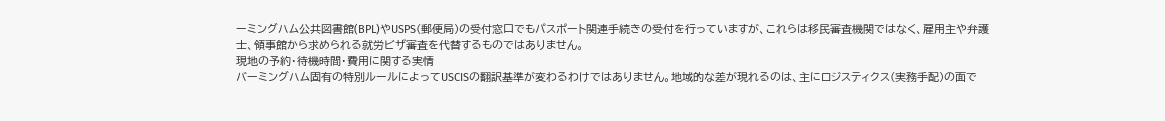ーミングハム公共図書館(BPL)やUSPS(郵便局)の受付窓口でもパスポート関連手続きの受付を行っていますが、これらは移民審査機関ではなく、雇用主や弁護士、領事館から求められる就労ビザ審査を代替するものではありません。
現地の予約・待機時間・費用に関する実情
バーミングハム固有の特別ルールによってUSCISの翻訳基準が変わるわけではありません。地域的な差が現れるのは、主にロジスティクス(実務手配)の面で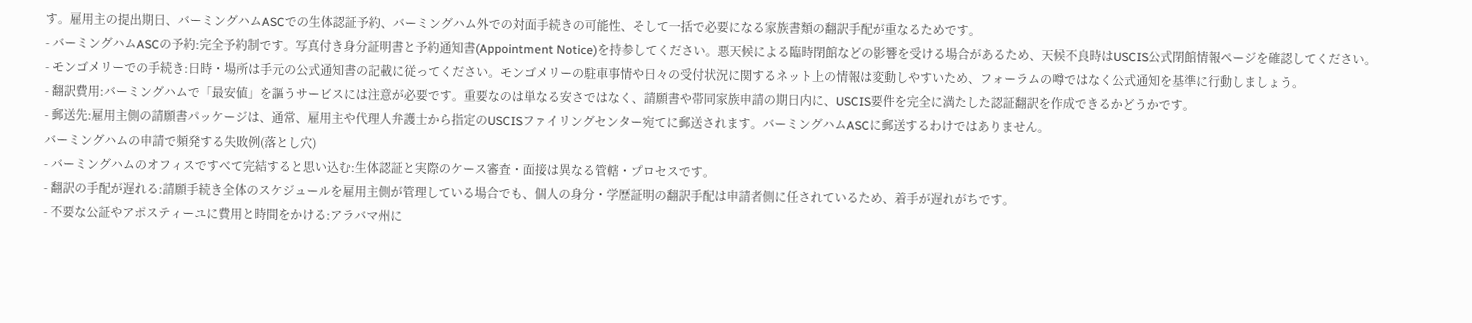す。雇用主の提出期日、バーミングハムASCでの生体認証予約、バーミングハム外での対面手続きの可能性、そして一括で必要になる家族書類の翻訳手配が重なるためです。
- バーミングハムASCの予約:完全予約制です。写真付き身分証明書と予約通知書(Appointment Notice)を持参してください。悪天候による臨時閉館などの影響を受ける場合があるため、天候不良時はUSCIS公式閉館情報ページを確認してください。
- モンゴメリーでの手続き:日時・場所は手元の公式通知書の記載に従ってください。モンゴメリーの駐車事情や日々の受付状況に関するネット上の情報は変動しやすいため、フォーラムの噂ではなく公式通知を基準に行動しましょう。
- 翻訳費用:バーミングハムで「最安値」を謳うサービスには注意が必要です。重要なのは単なる安さではなく、請願書や帯同家族申請の期日内に、USCIS要件を完全に満たした認証翻訳を作成できるかどうかです。
- 郵送先:雇用主側の請願書パッケージは、通常、雇用主や代理人弁護士から指定のUSCISファイリングセンター宛てに郵送されます。バーミングハムASCに郵送するわけではありません。
バーミングハムの申請で頻発する失敗例(落とし穴)
- バーミングハムのオフィスですべて完結すると思い込む:生体認証と実際のケース審査・面接は異なる管轄・プロセスです。
- 翻訳の手配が遅れる:請願手続き全体のスケジュールを雇用主側が管理している場合でも、個人の身分・学歴証明の翻訳手配は申請者側に任されているため、着手が遅れがちです。
- 不要な公証やアポスティーユに費用と時間をかける:アラバマ州に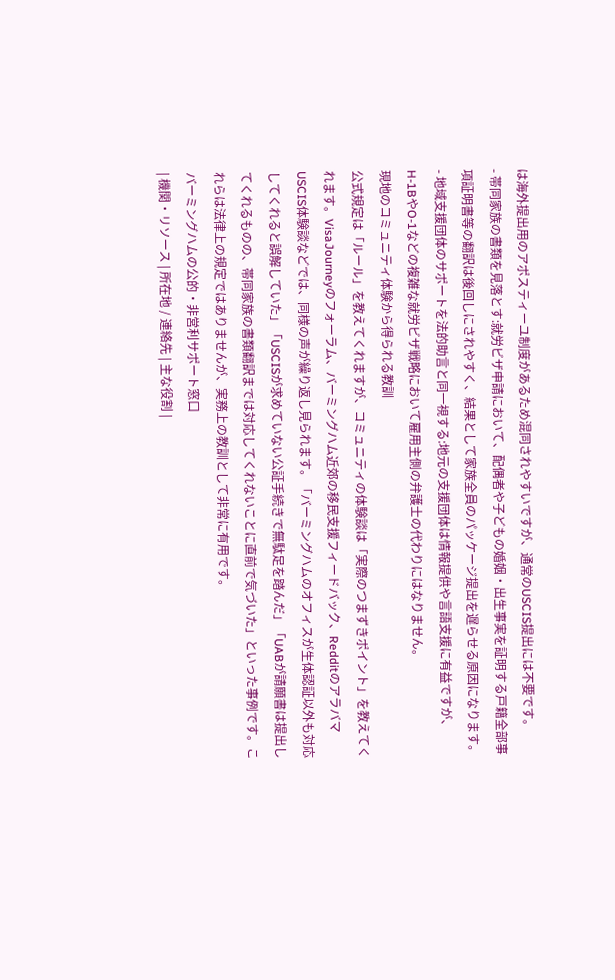は海外提出用のアポスティーユ制度があるため混同されやすいですが、通常のUSCIS提出には不要です。
- 帯同家族の書類を見落とす:就労ビザ申請において、配偶者や子どもの婚姻・出生事実を証明する戸籍全部事項証明書等の翻訳は後回しにされやすく、結果として家族全員のパッケージ提出を遅らせる原因になります。
- 地域支援団体のサポートを法的助言と同一視する:地元の支援団体は情報提供や言語支援に有益ですが、H-1BやO-1などの複雑な就労ビザ戦略において雇用主側の弁護士の代わりにはなりません。
現地のコミュニティ体験から得られる教訓
公式規定は「ルール」を教えてくれますが、コミュニティの体験談は「実際のつまずきポイント」を教えてくれます。VisaJourneyのフォーラム、バーミングハム近郊の移民支援フィードバック、RedditのアラバマUSCIS体験談などでは、同様の声が繰り返し見られます。「バーミングハムのオフィスが生体認証以外も対応してくれると誤解していた」「USCISが求めていない公証手続きで無駄足を踏んだ」「UABが請願書は提出してくれるものの、帯同家族の書類翻訳までは対応してくれないことに直前で気づいた」といった事例です。これらは法律上の規定ではありませんが、実務上の教訓として非常に有用です。
バーミングハムの公的・非営利サポート窓口
| 機関・リソース | 所在地 / 連絡先 | 主な役割 |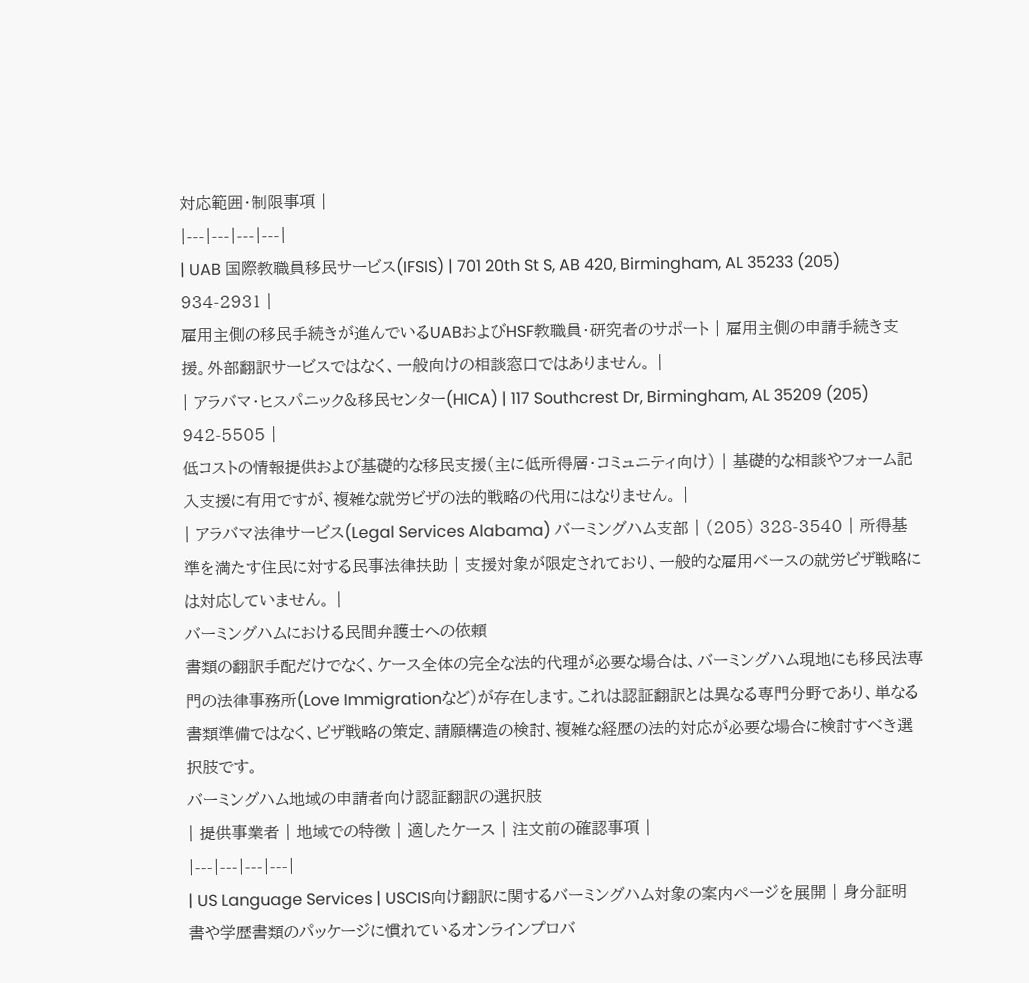対応範囲・制限事項 |
|---|---|---|---|
| UAB 国際教職員移民サービス(IFSIS) | 701 20th St S, AB 420, Birmingham, AL 35233 (205) 934-2931 |
雇用主側の移民手続きが進んでいるUABおよびHSF教職員・研究者のサポート | 雇用主側の申請手続き支援。外部翻訳サービスではなく、一般向けの相談窓口ではありません。 |
| アラバマ・ヒスパニック&移民センター(HICA) | 117 Southcrest Dr, Birmingham, AL 35209 (205) 942-5505 |
低コストの情報提供および基礎的な移民支援(主に低所得層・コミュニティ向け) | 基礎的な相談やフォーム記入支援に有用ですが、複雑な就労ビザの法的戦略の代用にはなりません。 |
| アラバマ法律サービス(Legal Services Alabama) バーミングハム支部 | (205) 328-3540 | 所得基準を満たす住民に対する民事法律扶助 | 支援対象が限定されており、一般的な雇用ベースの就労ビザ戦略には対応していません。 |
バーミングハムにおける民間弁護士への依頼
書類の翻訳手配だけでなく、ケース全体の完全な法的代理が必要な場合は、バーミングハム現地にも移民法専門の法律事務所(Love Immigrationなど)が存在します。これは認証翻訳とは異なる専門分野であり、単なる書類準備ではなく、ビザ戦略の策定、請願構造の検討、複雑な経歴の法的対応が必要な場合に検討すべき選択肢です。
バーミングハム地域の申請者向け認証翻訳の選択肢
| 提供事業者 | 地域での特徴 | 適したケース | 注文前の確認事項 |
|---|---|---|---|
| US Language Services | USCIS向け翻訳に関するバーミングハム対象の案内ページを展開 | 身分証明書や学歴書類のパッケージに慣れているオンラインプロバ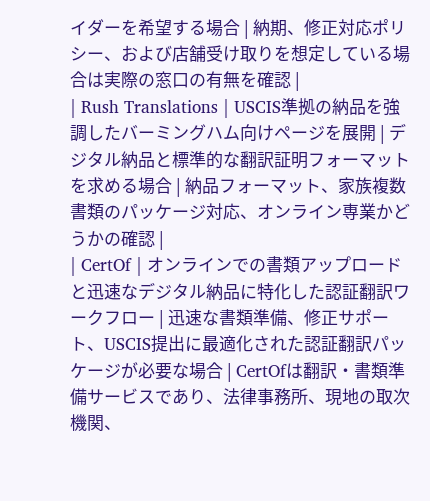イダーを希望する場合 | 納期、修正対応ポリシー、および店舗受け取りを想定している場合は実際の窓口の有無を確認 |
| Rush Translations | USCIS準拠の納品を強調したバーミングハム向けページを展開 | デジタル納品と標準的な翻訳証明フォーマットを求める場合 | 納品フォーマット、家族複数書類のパッケージ対応、オンライン専業かどうかの確認 |
| CertOf | オンラインでの書類アップロードと迅速なデジタル納品に特化した認証翻訳ワークフロー | 迅速な書類準備、修正サポート、USCIS提出に最適化された認証翻訳パッケージが必要な場合 | CertOfは翻訳・書類準備サービスであり、法律事務所、現地の取次機関、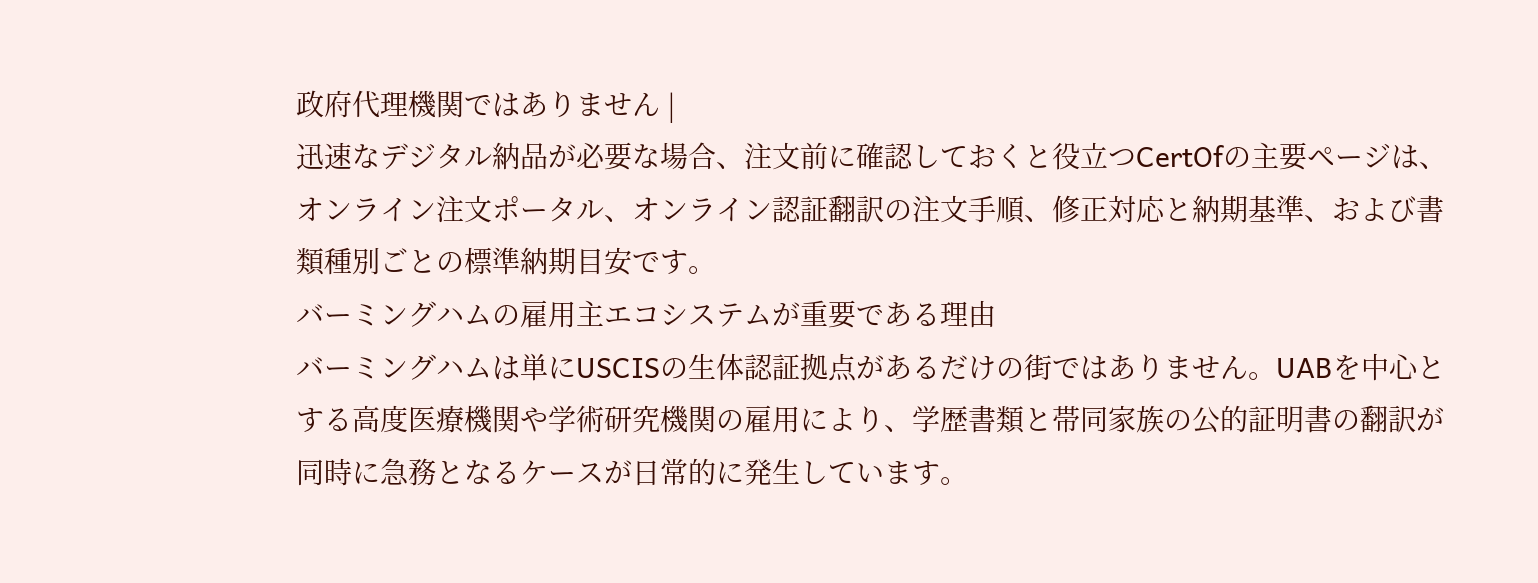政府代理機関ではありません |
迅速なデジタル納品が必要な場合、注文前に確認しておくと役立つCertOfの主要ページは、オンライン注文ポータル、オンライン認証翻訳の注文手順、修正対応と納期基準、および書類種別ごとの標準納期目安です。
バーミングハムの雇用主エコシステムが重要である理由
バーミングハムは単にUSCISの生体認証拠点があるだけの街ではありません。UABを中心とする高度医療機関や学術研究機関の雇用により、学歴書類と帯同家族の公的証明書の翻訳が同時に急務となるケースが日常的に発生しています。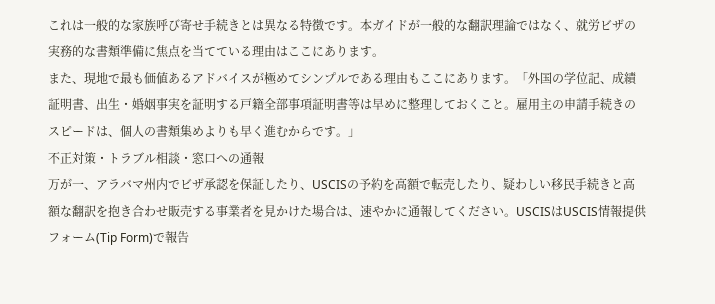これは一般的な家族呼び寄せ手続きとは異なる特徴です。本ガイドが一般的な翻訳理論ではなく、就労ビザの実務的な書類準備に焦点を当てている理由はここにあります。
また、現地で最も価値あるアドバイスが極めてシンプルである理由もここにあります。「外国の学位記、成績証明書、出生・婚姻事実を証明する戸籍全部事項証明書等は早めに整理しておくこと。雇用主の申請手続きのスピードは、個人の書類集めよりも早く進むからです。」
不正対策・トラブル相談・窓口への通報
万が一、アラバマ州内でビザ承認を保証したり、USCISの予約を高額で転売したり、疑わしい移民手続きと高額な翻訳を抱き合わせ販売する事業者を見かけた場合は、速やかに通報してください。USCISはUSCIS情報提供フォーム(Tip Form)で報告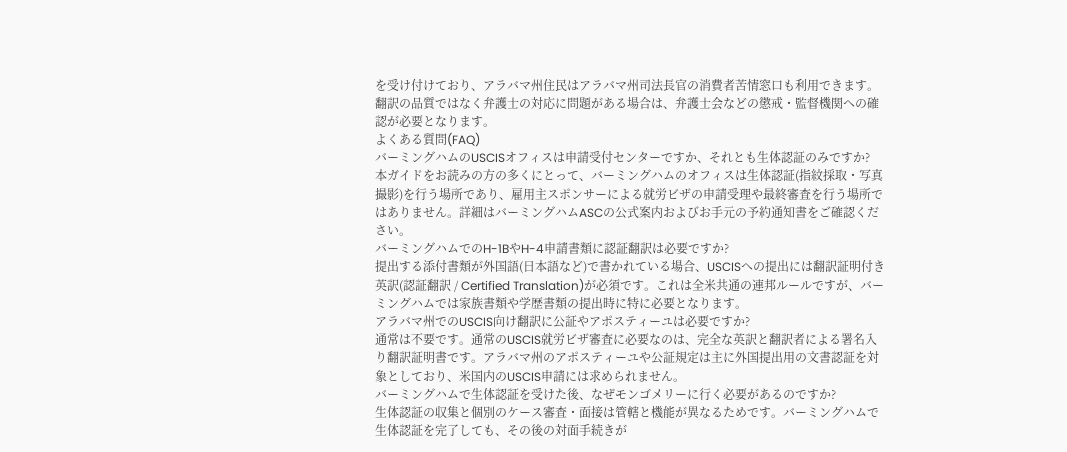を受け付けており、アラバマ州住民はアラバマ州司法長官の消費者苦情窓口も利用できます。翻訳の品質ではなく弁護士の対応に問題がある場合は、弁護士会などの懲戒・監督機関への確認が必要となります。
よくある質問(FAQ)
バーミングハムのUSCISオフィスは申請受付センターですか、それとも生体認証のみですか?
本ガイドをお読みの方の多くにとって、バーミングハムのオフィスは生体認証(指紋採取・写真撮影)を行う場所であり、雇用主スポンサーによる就労ビザの申請受理や最終審査を行う場所ではありません。詳細はバーミングハムASCの公式案内およびお手元の予約通知書をご確認ください。
バーミングハムでのH-1BやH-4申請書類に認証翻訳は必要ですか?
提出する添付書類が外国語(日本語など)で書かれている場合、USCISへの提出には翻訳証明付き英訳(認証翻訳 / Certified Translation)が必須です。これは全米共通の連邦ルールですが、バーミングハムでは家族書類や学歴書類の提出時に特に必要となります。
アラバマ州でのUSCIS向け翻訳に公証やアポスティーユは必要ですか?
通常は不要です。通常のUSCIS就労ビザ審査に必要なのは、完全な英訳と翻訳者による署名入り翻訳証明書です。アラバマ州のアポスティーユや公証規定は主に外国提出用の文書認証を対象としており、米国内のUSCIS申請には求められません。
バーミングハムで生体認証を受けた後、なぜモンゴメリーに行く必要があるのですか?
生体認証の収集と個別のケース審査・面接は管轄と機能が異なるためです。バーミングハムで生体認証を完了しても、その後の対面手続きが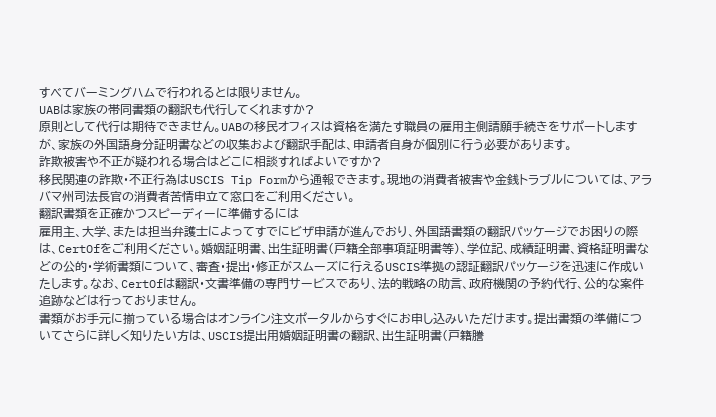すべてバーミングハムで行われるとは限りません。
UABは家族の帯同書類の翻訳も代行してくれますか?
原則として代行は期待できません。UABの移民オフィスは資格を満たす職員の雇用主側請願手続きをサポートしますが、家族の外国語身分証明書などの収集および翻訳手配は、申請者自身が個別に行う必要があります。
詐欺被害や不正が疑われる場合はどこに相談すればよいですか?
移民関連の詐欺・不正行為はUSCIS Tip Formから通報できます。現地の消費者被害や金銭トラブルについては、アラバマ州司法長官の消費者苦情申立て窓口をご利用ください。
翻訳書類を正確かつスピーディーに準備するには
雇用主、大学、または担当弁護士によってすでにビザ申請が進んでおり、外国語書類の翻訳パッケージでお困りの際は、CertOfをご利用ください。婚姻証明書、出生証明書(戸籍全部事項証明書等)、学位記、成績証明書、資格証明書などの公的・学術書類について、審査・提出・修正がスムーズに行えるUSCIS準拠の認証翻訳パッケージを迅速に作成いたします。なお、CertOfは翻訳・文書準備の専門サービスであり、法的戦略の助言、政府機関の予約代行、公的な案件追跡などは行っておりません。
書類がお手元に揃っている場合はオンライン注文ポータルからすぐにお申し込みいただけます。提出書類の準備についてさらに詳しく知りたい方は、USCIS提出用婚姻証明書の翻訳、出生証明書(戸籍謄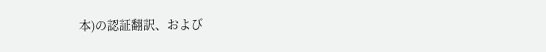本)の認証翻訳、および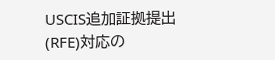USCIS追加証拠提出(RFE)対応の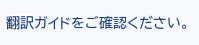翻訳ガイドをご確認ください。